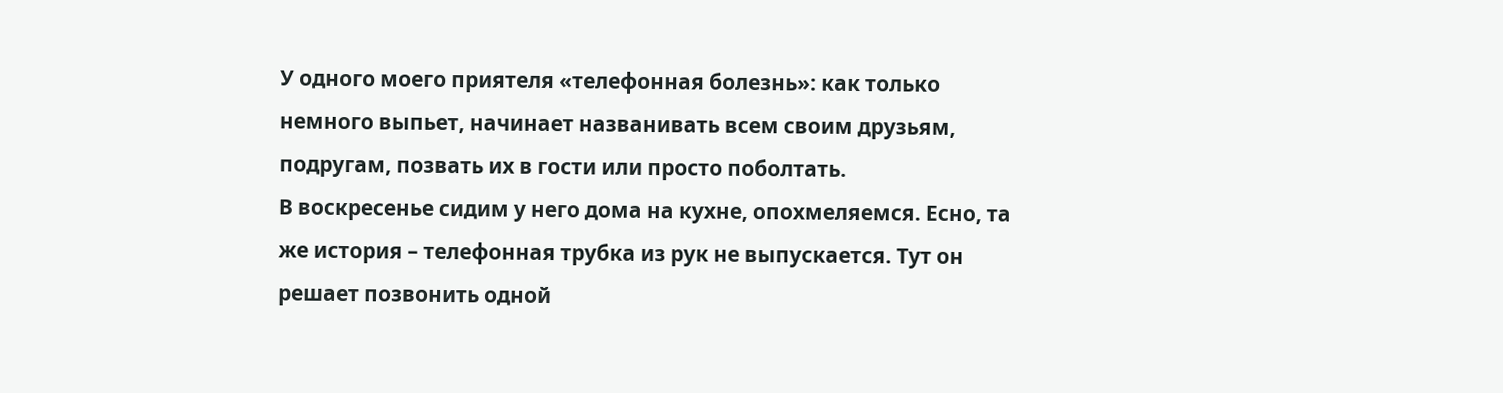У одного моего приятеля «телефонная болезнь»: как только немного выпьет, начинает названивать всем своим друзьям, подругам, позвать их в гости или просто поболтать.
В воскресенье сидим у него дома на кухне, опохмеляемся. Есно, та же история – телефонная трубка из рук не выпускается. Тут он решает позвонить одной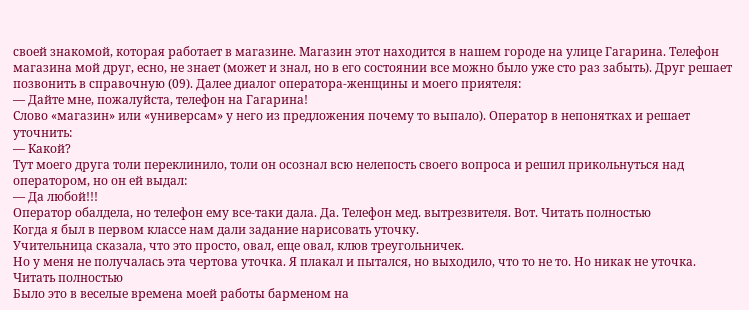своей знакомой, которая работает в магазине. Магазин этот находится в нашем городе на улице Гагарина. Телефон магазина мой друг, есно, не знает (может и знал, но в его состоянии все можно было уже сто раз забыть). Друг решает позвонить в справочную (09). Далее диалог оператора-женщины и моего приятеля:
— Дайте мне, пожалуйста, телефон на Гагарина!
Слово «магазин» или «универсам» у него из предложения почему то выпало). Оператор в непонятках и решает уточнить:
— Какой?
Тут моего друга толи переклинило, толи он осознал всю нелепость своего вопроса и решил прикольнуться над оператором, но он ей выдал:
— Да любой!!!
Оператор обалдела, но телефон ему все-таки дала. Да. Телефон мед. вытрезвителя. Вот. Читать полностью
Когда я был в первом классе нам дали задание нарисовать уточку.
Учительница сказала, что это просто, овал, еще овал, клюв треугольничек.
Но у меня не получалась эта чертова уточка. Я плакал и пытался, но выходило, что то не то. Но никак не уточка.
Читать полностью
Было это в веселые времена моей работы барменом на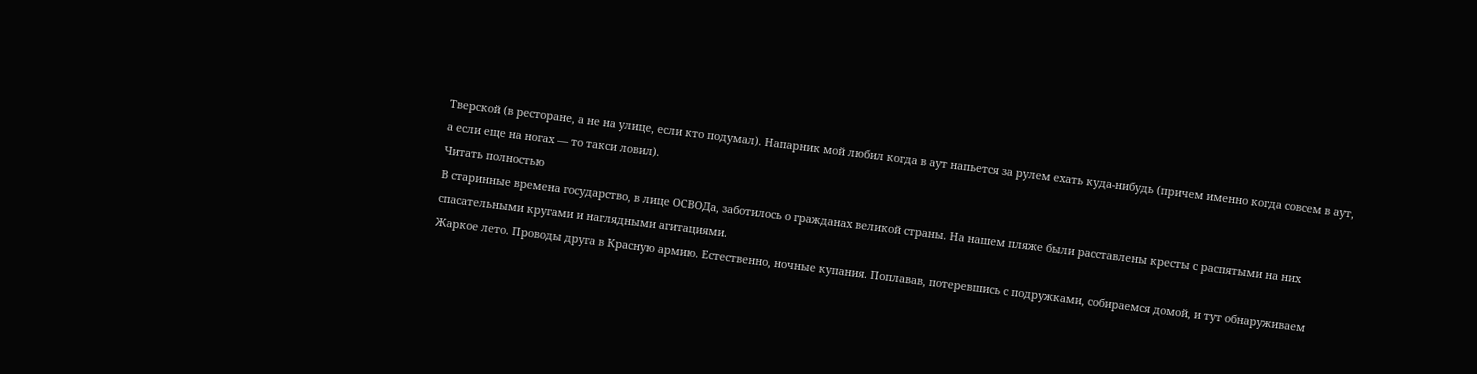Тверской (в ресторане, а не на улице, если кто подумал). Напарник мой любил когда в аут напьется за рулем ехать куда-нибудь (причем именно когда совсем в аут, а если еще на ногах — то такси ловил).
Читать полностью
В старинные времена государство, в лице ОСВОДа, заботилось о гражданах великой страны. На нашем пляже были расставлены кресты с распятыми на них спасательными кругами и наглядными агитациями.
Жаркое лето. Проводы друга в Красную армию. Естественно, ночные купания. Поплавав, потеревшись с подружками, собираемся домой, и тут обнаруживаем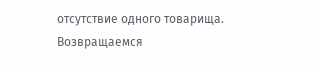отсутствие одного товарища. Возвращаемся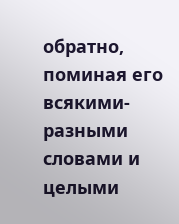обратно, поминая его всякими-разными словами и целыми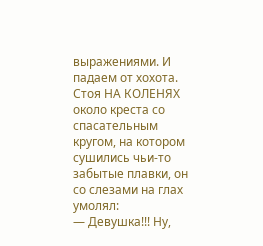выражениями. И падаем от хохота. Стоя НА КОЛЕНЯХ около креста со спасательным кругом, на котором сушились чьи-то забытые плавки, он со слезами на глах умолял:
— Девушка!!! Ну,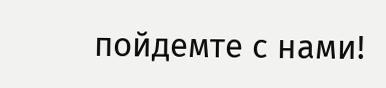пойдемте с нами!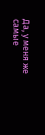Да, у меня же самые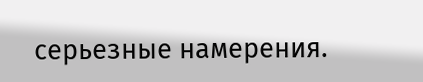серьезные намерения.